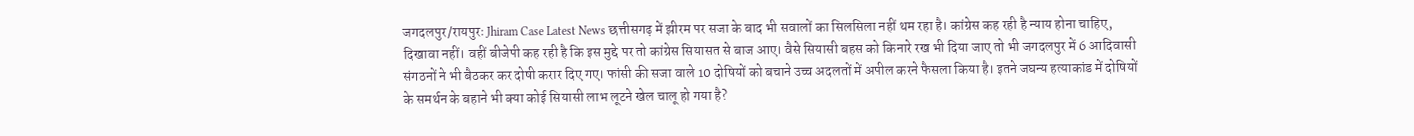जगदलपुर/रायपुरः Jhiram Case Latest News छत्तीसगढ़ में झीरम पर सजा के बाद भी सवालों का सिलसिला नहीं थम रहा है। कांग्रेस कह रही है न्याय होना चाहिए, दिखावा नहीं। वहीं बीजेपी कह रही है कि इस मुद्दे पर तो कांग्रेस सियासत से बाज आए। वैसे सियासी बहस को किनारे रख भी दिया जाए तो भी जगदलपुर में 6 आदिवासी संगठनों ने भी बैठकर कर दोषी करार दिए गए। फांसी की सजा वाले 10 दोषियों को बचाने उच्च अदलतों में अपील करने फैसला किया है। इतने जघन्य हत्याकांड में दोषियों के समर्थन के बहाने भी क्या कोई सियासी लाभ लूटने खेल चालू हो गया है?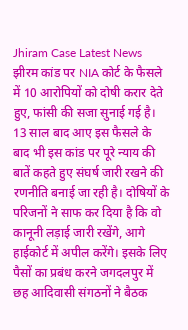Jhiram Case Latest News झीरम कांड पर NIA कोर्ट के फैसले में 10 आरोपियों को दोषी करार देते हुए, फांसी की सजा सुनाई गई है। 13 साल बाद आए इस फैसले के बाद भी इस कांड पर पूरे न्याय की बातें कहते हुए संघर्ष जारी रखने की रणनीति बनाई जा रही है। दोषियों के परिजनों ने साफ कर दिया है कि वो कानूनी लड़ाई जारी रखेंगे, आगे हाईकोर्ट में अपील करेंगे। इसके लिए पैसों का प्रबंध करने जगदलपुर में छह आदिवासी संगठनों ने बैठक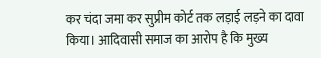कर चंदा जमा कर सुप्रीम कोर्ट तक लड़ाई लड़ने का दावा किया। आदिवासी समाज का आरोप है कि मुख्य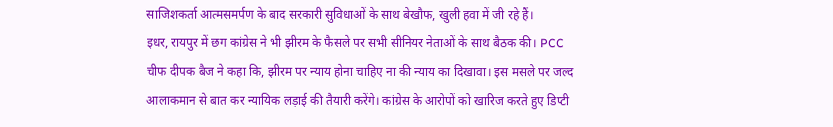साजिशकर्ता आत्मसमर्पण के बाद सरकारी सुविधाओं के साथ बेखौफ, खुली हवा में जी रहे हैं।
इधर, रायपुर में छग कांग्रेस ने भी झीरम के फैसले पर सभी सीनियर नेताओं के साथ बैठक की। PCC चीफ दीपक बैज ने कहा कि, झीरम पर न्याय होना चाहिए ना की न्याय का दिखावा। इस मसले पर जल्द आलाकमान से बात कर न्यायिक लड़ाई की तैयारी करेंगे। कांग्रेस के आरोपों को खारिज करते हुए डिप्टी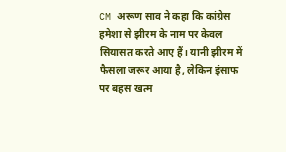CM अरूण साव ने कहा कि कांग्रेस हमेशा से झीरम के नाम पर केवल सियासत करते आए हैं। यानी झीरम में फैसला जरूर आया है, लेकिन इंसाफ पर बहस खत्म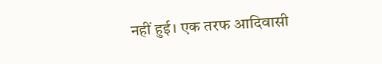नहीं हुई। एक तरफ आदिवासी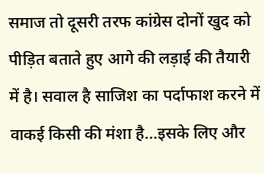समाज तो दूसरी तरफ कांग्रेस दोनों खुद को पीड़ित बताते हुए आगे की लड़ाई की तैयारी में है। सवाल है साजिश का पर्दाफाश करने में वाकई किसी की मंशा है…इसके लिए और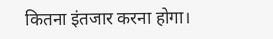कितना इंतजार करना होगा।